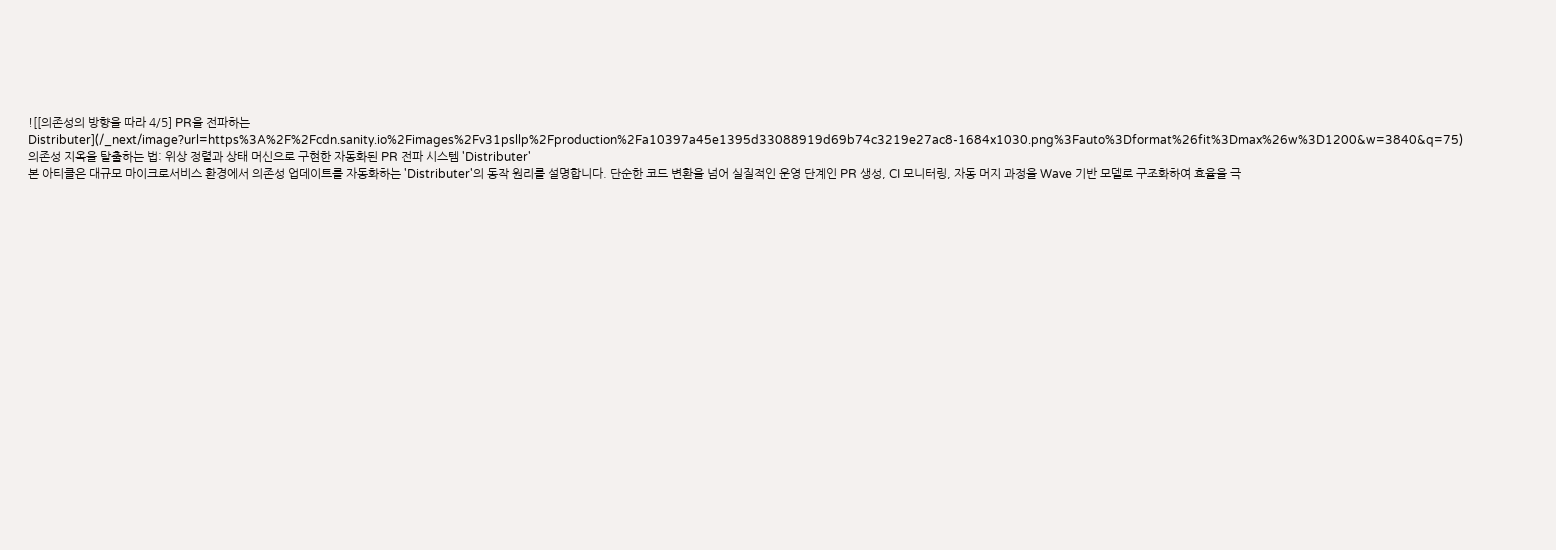![[의존성의 방향을 따라 4/5] PR을 전파하는 Distributer](/_next/image?url=https%3A%2F%2Fcdn.sanity.io%2Fimages%2Fv31psllp%2Fproduction%2Fa10397a45e1395d33088919d69b74c3219e27ac8-1684x1030.png%3Fauto%3Dformat%26fit%3Dmax%26w%3D1200&w=3840&q=75)
의존성 지옥을 탈출하는 법: 위상 정렬과 상태 머신으로 구현한 자동화된 PR 전파 시스템 'Distributer'
본 아티클은 대규모 마이크로서비스 환경에서 의존성 업데이트를 자동화하는 'Distributer'의 동작 원리를 설명합니다. 단순한 코드 변환을 넘어 실질적인 운영 단계인 PR 생성, CI 모니터링, 자동 머지 과정을 Wave 기반 모델로 구조화하여 효율을 극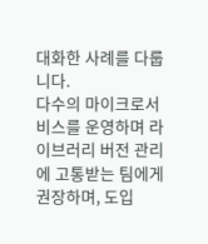대화한 사례를 다룹니다.
다수의 마이크로서비스를 운영하며 라이브러리 버전 관리에 고통받는 팀에게 권장하며, 도입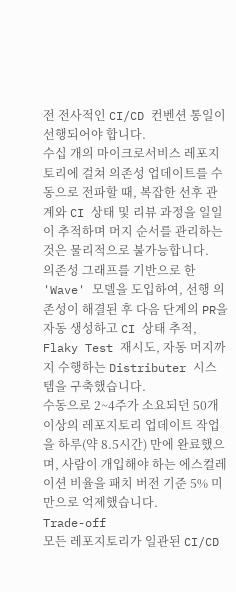전 전사적인 CI/CD 컨벤션 통일이 선행되어야 합니다.
수십 개의 마이크로서비스 레포지토리에 걸쳐 의존성 업데이트를 수동으로 전파할 때, 복잡한 선후 관계와 CI 상태 및 리뷰 과정을 일일이 추적하며 머지 순서를 관리하는 것은 물리적으로 불가능합니다.
의존성 그래프를 기반으로 한 'Wave' 모델을 도입하여, 선행 의존성이 해결된 후 다음 단계의 PR을 자동 생성하고 CI 상태 추적, Flaky Test 재시도, 자동 머지까지 수행하는 Distributer 시스템을 구축했습니다.
수동으로 2~4주가 소요되던 50개 이상의 레포지토리 업데이트 작업을 하루(약 8.5시간) 만에 완료했으며, 사람이 개입해야 하는 에스컬레이션 비율을 패치 버전 기준 5% 미만으로 억제했습니다.
Trade-off
모든 레포지토리가 일관된 CI/CD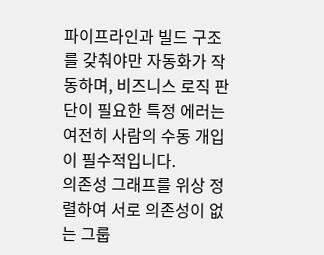파이프라인과 빌드 구조를 갖춰야만 자동화가 작동하며, 비즈니스 로직 판단이 필요한 특정 에러는 여전히 사람의 수동 개입이 필수적입니다.
의존성 그래프를 위상 정렬하여 서로 의존성이 없는 그룹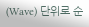(Wave) 단위로 순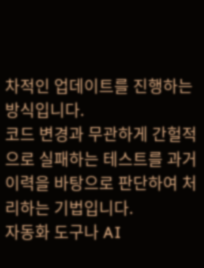차적인 업데이트를 진행하는 방식입니다.
코드 변경과 무관하게 간헐적으로 실패하는 테스트를 과거 이력을 바탕으로 판단하여 처리하는 기법입니다.
자동화 도구나 AI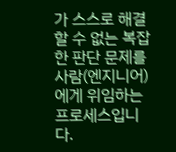가 스스로 해결할 수 없는 복잡한 판단 문제를 사람(엔지니어)에게 위임하는 프로세스입니다.